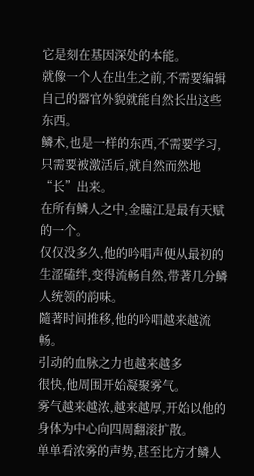它是刻在基因深处的本能。
就像一个人在出生之前,不需要编辑自己的器官外貌就能自然长出这些东西。
鳞术,也是一样的东西,不需要学习,只需要被激活后,就自然而然地“长”出来。
在所有鳞人之中,金瞳江是最有天赋的一个。
仅仅没多久,他的吟唱声便从最初的生涩磕绊,变得流畅自然,带著几分鳞人统领的韵味。
隨著时间推移,他的吟唱越来越流畅。
引动的血脉之力也越来越多
很快,他周围开始凝聚雾气。
雾气越来越浓,越来越厚,开始以他的身体为中心向四周翻滚扩散。
单单看浓雾的声势,甚至比方才鳞人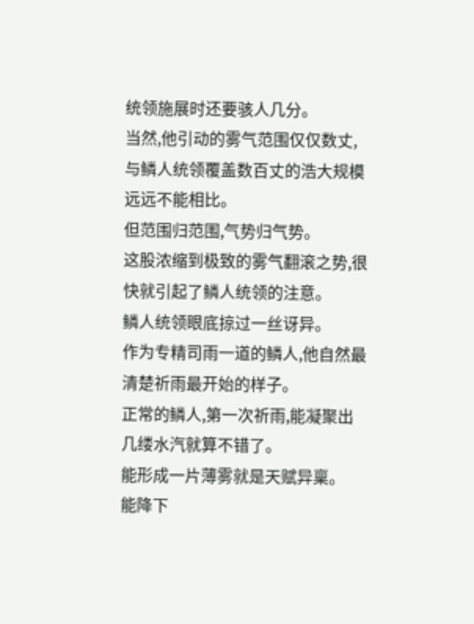统领施展时还要骇人几分。
当然,他引动的雾气范围仅仅数丈,与鳞人统领覆盖数百丈的浩大规模远远不能相比。
但范围归范围,气势归气势。
这股浓缩到极致的雾气翻滚之势,很快就引起了鳞人统领的注意。
鳞人统领眼底掠过一丝讶异。
作为专精司雨一道的鳞人,他自然最清楚祈雨最开始的样子。
正常的鳞人,第一次祈雨,能凝聚出几缕水汽就算不错了。
能形成一片薄雾就是天赋异稟。
能降下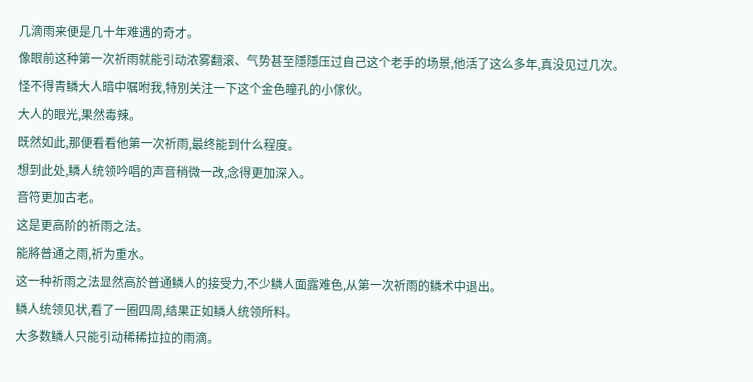几滴雨来便是几十年难遇的奇才。
像眼前这种第一次祈雨就能引动浓雾翻滚、气势甚至隱隱压过自己这个老手的场景,他活了这么多年,真没见过几次。
怪不得青鳞大人暗中嘱咐我,特別关注一下这个金色瞳孔的小傢伙。
大人的眼光,果然毒辣。
既然如此,那便看看他第一次祈雨,最终能到什么程度。
想到此处,鳞人统领吟唱的声音稍微一改,念得更加深入。
音符更加古老。
这是更高阶的祈雨之法。
能將普通之雨,祈为重水。
这一种祈雨之法显然高於普通鳞人的接受力,不少鳞人面露难色,从第一次祈雨的鳞术中退出。
鳞人统领见状,看了一圈四周,结果正如鳞人统领所料。
大多数鳞人只能引动稀稀拉拉的雨滴。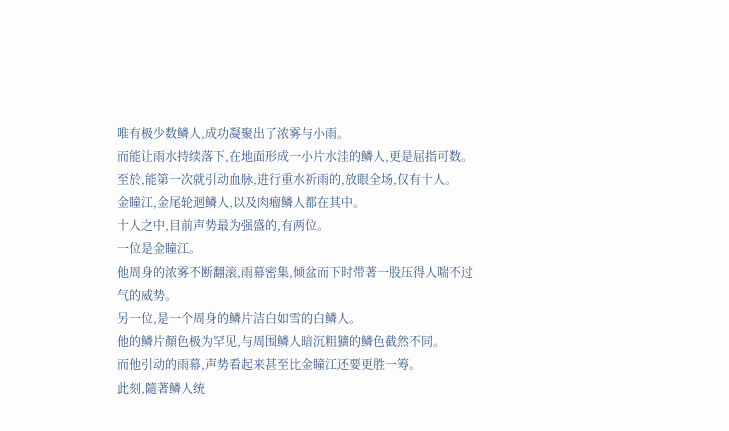唯有极少数鳞人,成功凝聚出了浓雾与小雨。
而能让雨水持续落下,在地面形成一小片水洼的鳞人,更是屈指可数。
至於,能第一次就引动血脉,进行重水祈雨的,放眼全场,仅有十人。
金瞳江,金尾轮迴鳞人,以及肉瘤鳞人都在其中。
十人之中,目前声势最为强盛的,有两位。
一位是金瞳江。
他周身的浓雾不断翻滚,雨幕密集,倾盆而下时带著一股压得人喘不过气的威势。
另一位,是一个周身的鳞片洁白如雪的白鳞人。
他的鳞片顏色极为罕见,与周围鳞人暗沉粗獷的鳞色截然不同。
而他引动的雨幕,声势看起来甚至比金瞳江还要更胜一筹。
此刻,隨著鳞人统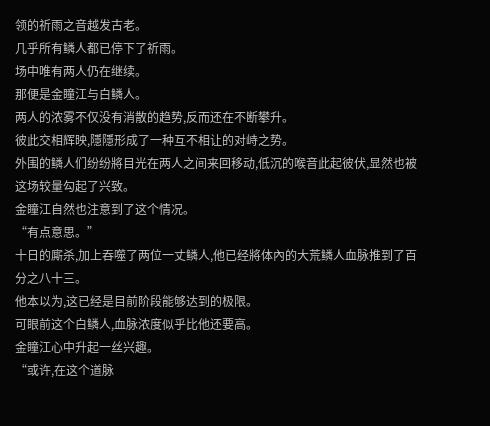领的祈雨之音越发古老。
几乎所有鳞人都已停下了祈雨。
场中唯有两人仍在继续。
那便是金瞳江与白鳞人。
两人的浓雾不仅没有消散的趋势,反而还在不断攀升。
彼此交相辉映,隱隱形成了一种互不相让的对峙之势。
外围的鳞人们纷纷將目光在两人之间来回移动,低沉的喉音此起彼伏,显然也被这场较量勾起了兴致。
金瞳江自然也注意到了这个情况。
“有点意思。”
十日的廝杀,加上吞噬了两位一丈鳞人,他已经將体內的大荒鳞人血脉推到了百分之八十三。
他本以为,这已经是目前阶段能够达到的极限。
可眼前这个白鳞人,血脉浓度似乎比他还要高。
金瞳江心中升起一丝兴趣。
“或许,在这个道脉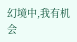幻境中,我有机会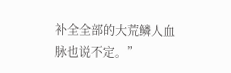补全全部的大荒鳞人血脉也说不定。”